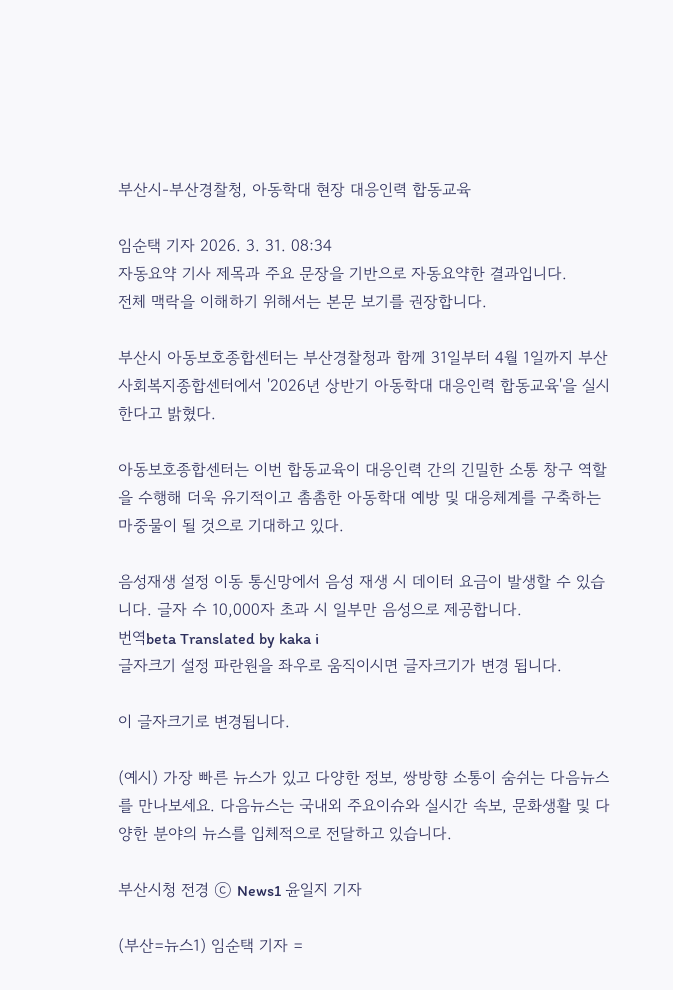부산시-부산경찰청, 아동학대 현장 대응인력 합동교육

임순택 기자 2026. 3. 31. 08:34
자동요약 기사 제목과 주요 문장을 기반으로 자동요약한 결과입니다.
전체 맥락을 이해하기 위해서는 본문 보기를 권장합니다.

부산시 아동보호종합센터는 부산경찰청과 함께 31일부터 4월 1일까지 부산사회복지종합센터에서 '2026년 상반기 아동학대 대응인력 합동교육'을 실시한다고 밝혔다.

아동보호종합센터는 이번 합동교육이 대응인력 간의 긴밀한 소통 창구 역할을 수행해 더욱 유기적이고 촘촘한 아동학대 예방 및 대응체계를 구축하는 마중물이 될 것으로 기대하고 있다.

음성재생 설정 이동 통신망에서 음성 재생 시 데이터 요금이 발생할 수 있습니다. 글자 수 10,000자 초과 시 일부만 음성으로 제공합니다.
번역beta Translated by kaka i
글자크기 설정 파란원을 좌우로 움직이시면 글자크기가 변경 됩니다.

이 글자크기로 변경됩니다.

(예시) 가장 빠른 뉴스가 있고 다양한 정보, 쌍방향 소통이 숨쉬는 다음뉴스를 만나보세요. 다음뉴스는 국내외 주요이슈와 실시간 속보, 문화생활 및 다양한 분야의 뉴스를 입체적으로 전달하고 있습니다.

부산시청 전경 ⓒ News1 윤일지 기자

(부산=뉴스1) 임순택 기자 =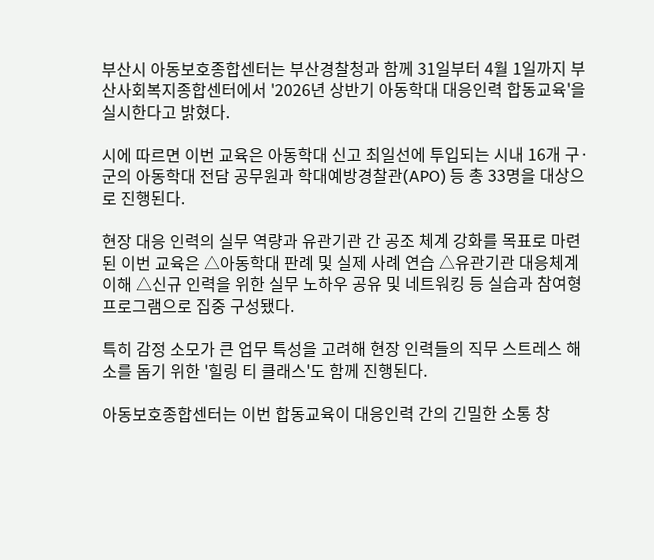부산시 아동보호종합센터는 부산경찰청과 함께 31일부터 4월 1일까지 부산사회복지종합센터에서 '2026년 상반기 아동학대 대응인력 합동교육'을 실시한다고 밝혔다.

시에 따르면 이번 교육은 아동학대 신고 최일선에 투입되는 시내 16개 구·군의 아동학대 전담 공무원과 학대예방경찰관(APO) 등 총 33명을 대상으로 진행된다.

현장 대응 인력의 실무 역량과 유관기관 간 공조 체계 강화를 목표로 마련된 이번 교육은 △아동학대 판례 및 실제 사례 연습 △유관기관 대응체계 이해 △신규 인력을 위한 실무 노하우 공유 및 네트워킹 등 실습과 참여형 프로그램으로 집중 구성됐다.

특히 감정 소모가 큰 업무 특성을 고려해 현장 인력들의 직무 스트레스 해소를 돕기 위한 '힐링 티 클래스'도 함께 진행된다.

아동보호종합센터는 이번 합동교육이 대응인력 간의 긴밀한 소통 창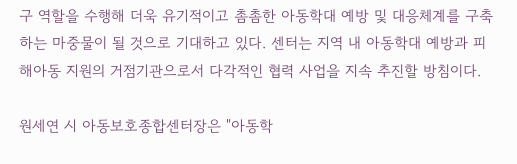구 역할을 수행해 더욱 유기적이고 촘촘한 아동학대 예방 및 대응체계를 구축하는 마중물이 될 것으로 기대하고 있다. 센터는 지역 내 아동학대 예방과 피해아동 지원의 거점기관으로서 다각적인 협력 사업을 지속 추진할 방침이다.

원세연 시 아동보호종합센터장은 "아동학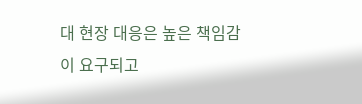대 현장 대응은 높은 책임감이 요구되고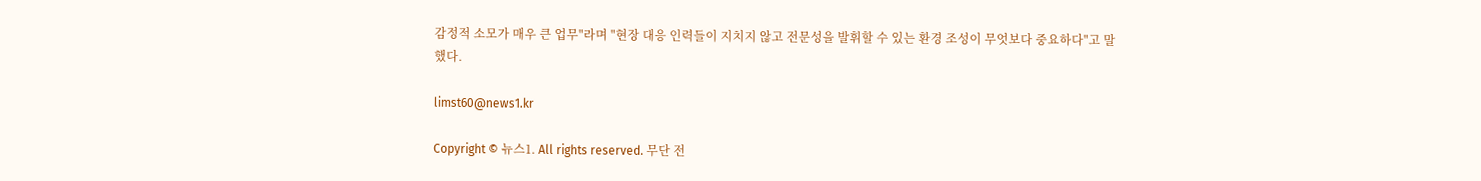감정적 소모가 매우 큰 업무"라며 "현장 대응 인력들이 지치지 않고 전문성을 발휘할 수 있는 환경 조성이 무엇보다 중요하다"고 말했다.

limst60@news1.kr

Copyright © 뉴스1. All rights reserved. 무단 전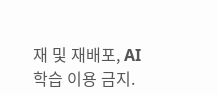재 및 재배포, AI학습 이용 금지.